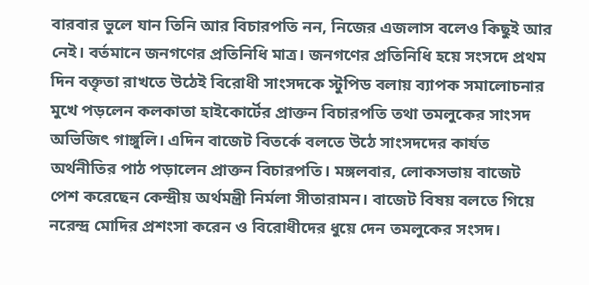বারবার ভুলে যান তিনি আর বিচারপতি নন, নিজের এজলাস বলেও কিছুই আর নেই। বর্তমানে জনগণের প্রতিনিধি মাত্র। জনগণের প্রতিনিধি হয়ে সংসদে প্রথম দিন বক্তৃতা রাখতে উঠেই বিরোধী সাংসদকে স্টুপিড বলায় ব্যাপক সমালোচনার মুখে পড়লেন কলকাতা হাইকোর্টের প্রাক্তন বিচারপতি তথা তমলুকের সাংসদ অভিজিৎ গাঙ্গুলি। এদিন বাজেট বিতর্কে বলতে উঠে সাংসদদের কার্যত অর্থনীতির পাঠ পড়ালেন প্রাক্তন বিচারপতি। মঙ্গলবার, লোকসভায় বাজেট পেশ করেছেন কেন্দ্রীয় অর্থমন্ত্রী নির্মলা সীতারামন। বাজেট বিষয় বলতে গিয়ে নরেন্দ্র মোদির প্রশংসা করেন ও বিরোধীদের ধুয়ে দেন তমলুকের সংসদ।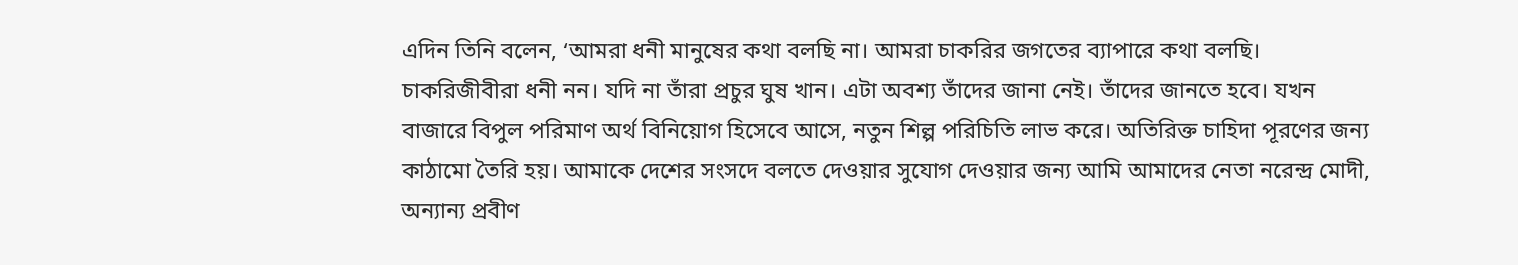এদিন তিনি বলেন, ‘আমরা ধনী মানুষের কথা বলছি না। আমরা চাকরির জগতের ব্যাপারে কথা বলছি। চাকরিজীবীরা ধনী নন। যদি না তাঁরা প্রচুর ঘুষ খান। এটা অবশ্য তাঁদের জানা নেই। তাঁদের জানতে হবে। যখন বাজারে বিপুল পরিমাণ অর্থ বিনিয়োগ হিসেবে আসে, নতুন শিল্প পরিচিতি লাভ করে। অতিরিক্ত চাহিদা পূরণের জন্য কাঠামো তৈরি হয়। আমাকে দেশের সংসদে বলতে দেওয়ার সুযোগ দেওয়ার জন্য আমি আমাদের নেতা নরেন্দ্র মোদী, অন্যান্য প্রবীণ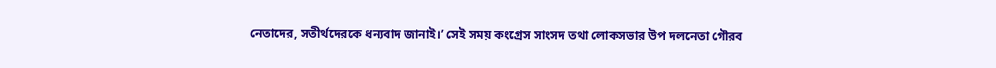নেতাদের, সতীর্থদেরকে ধন্যবাদ জানাই।’ সেই সময় কংগ্রেস সাংসদ তথা লোকসভার উপ দলনেতা গৌরব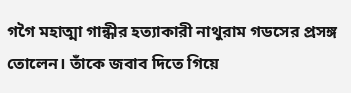গগৈ মহাত্মা গান্ধীর হত্যাকারী নাথুরাম গডসের প্রসঙ্গ তোলেন। তাঁকে জবাব দিতে গিয়ে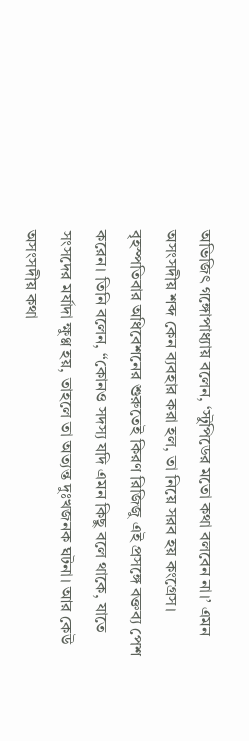অভিজিৎ গঙ্গোপাধ্যায় বলেন, ‘স্টুপিডের মতো কথা বলবেন না।’ এমন অসংসদীয় শব্দ কেন ব্যবহার করা হল, তা নিয়ে সরব হয় কংগ্রেস।
বৃহস্পতিবার অধিবেশনের শুরুতেই কিরণ রিজিজু এই প্রসঙ্গে বক্তব্য পেশ করেন। তিনি বলেন, “কোনও সদস্য যদি এমন কিছু বলে থাকে, যাতে সংসদের মর্যাদা ক্ষুণ্ণ হয়, তাহলে তা অত্যন্ত দুঃখজনক ঘটনা। আর কেউ অসংসদীয় কথা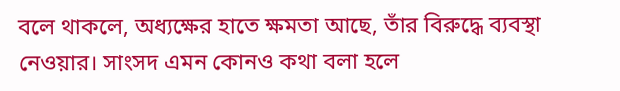বলে থাকলে, অধ্যক্ষের হাতে ক্ষমতা আছে, তাঁর বিরুদ্ধে ব্যবস্থা নেওয়ার। সাংসদ এমন কোনও কথা বলা হলে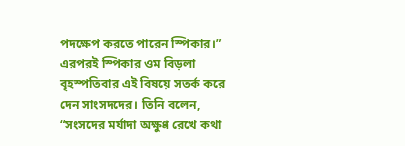পদক্ষেপ করতে পারেন স্পিকার।” এরপরই স্পিকার ওম বিড়লা বৃহস্পতিবার এই বিষয়ে সতর্ক করে দেন সাংসদদের। তিনি বলেন, “সংসদের মর্যাদা অক্ষুণ্ণ রেখে কথা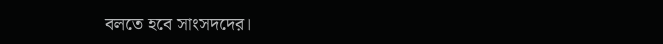বলতে হবে সাংসদদের।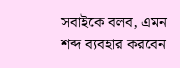সবাইকে বলব, এমন শব্দ ব্যবহার করবেন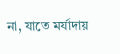না, যাতে মর্যাদায়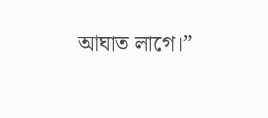আঘাত লাগে।”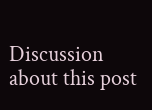Discussion about this post